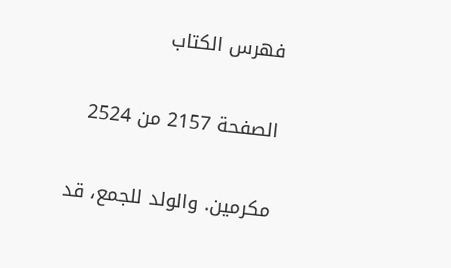فهرس الكتاب

الصفحة 2157 من 2524

مكرمين. والولد للجمع، قد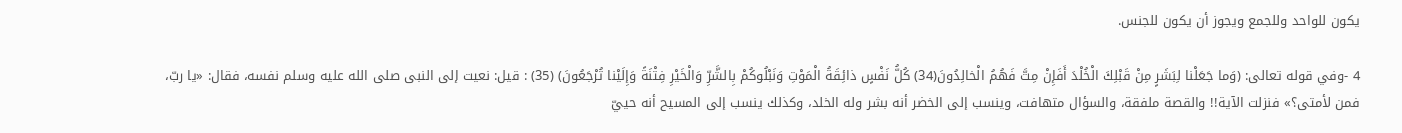يكون للواحد وللجمع ويجوز أن يكون للجنس.

4 -وفي قوله تعالى: (وَما جَعَلْنا لِبَشَرٍ مِنْ قَبْلِكَ الْخُلْدَ أَفَإِنْ مِتَّ فَهُمُ الْخالِدُونَ(34) كُلُّ نَفْسٍ ذائِقَةُ الْمَوْتِ وَنَبْلُوكُمْ بِالشَّرِّ وَالْخَيْرِ فِتْنَةً وَإِلَيْنا تُرْجَعُونَ) (35) : قيل: نعيت إلى النبى صلى الله عليه وسلم نفسه، فقال: «يا ربّ، فمن لأمتى؟» فنزلت الآية!! والقصة ملفقة، والسؤال متهافت، وينسب إلى الخضر أنه بشر وله الخلد، وكذلك ينسب إلى المسيح أنه حييّ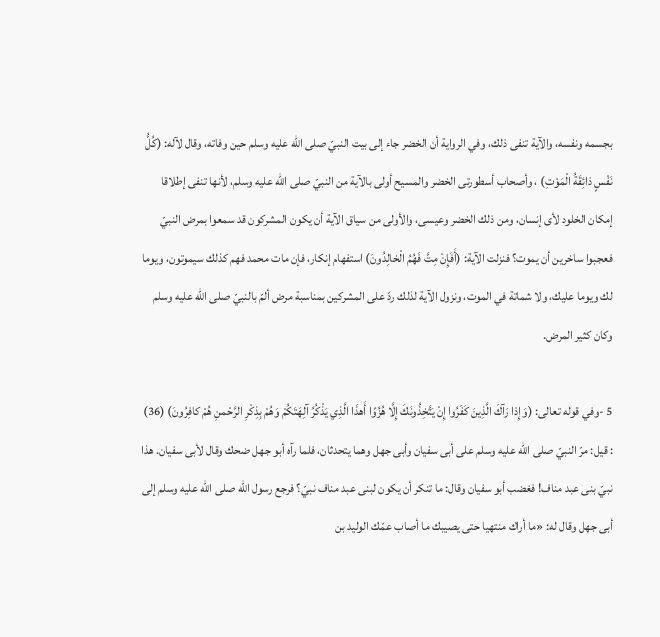بجسمه ونفسه، والآية تنفى ذلك، وفي الرواية أن الخضر جاء إلى بيت النبيّ صلى الله عليه وسلم حين وفاته، وقال لآله: (كُلُّ نَفْسٍ ذائِقَةُ الْمَوْتِ) ، وأصحاب أسطورتى الخضر والمسيح أولى بالآية من النبيّ صلى الله عليه وسلم، لأنها تنفى إطلاقا إمكان الخلود لأى إنسان، ومن ذلك الخضر وعيسى، والأولى من سياق الآية أن يكون المشركون قد سمعوا بمرض النبيّ فعجبوا ساخرين أن يموت؟ فنزلت الآية: (أَفَإِنْ مِتَّ فَهُمُ الْخالِدُونَ) استفهام إنكار، فإن مات محمد فهم كذلك سيموتون، ويوما لك ويوما عليك، ولا شماتة في الموت، ونزول الآية لذلك ردّ على المشركين بمناسبة مرض ألمّ بالنبيّ صلى الله عليه وسلم وكان كثير المرض.

5 -وفي قوله تعالى: (وَإِذا رَآكَ الَّذِينَ كَفَرُوا إِنْ يَتَّخِذُونَكَ إِلَّا هُزُوًا أَهذَا الَّذِي يَذْكُرُ آلِهَتَكُمْ وَهُمْ بِذِكْرِ الرَّحْمنِ هُمْ كافِرُونَ) (36) : قيل: مرّ النبيّ صلى الله عليه وسلم على أبى سفيان وأبى جهل وهما يتحدثان، فلما رآه أبو جهل ضحك وقال لأبى سفيان. هذا نبيّ بنى عبد مناف! فغضب أبو سفيان وقال: ما تنكر أن يكون لبنى عبد مناف نبيّ؟ فرجع رسول الله صلى الله عليه وسلم إلى أبى جهل وقال له: «ما أراك منتهيا حتى يصيبك ما أصاب عمّك الوليد بن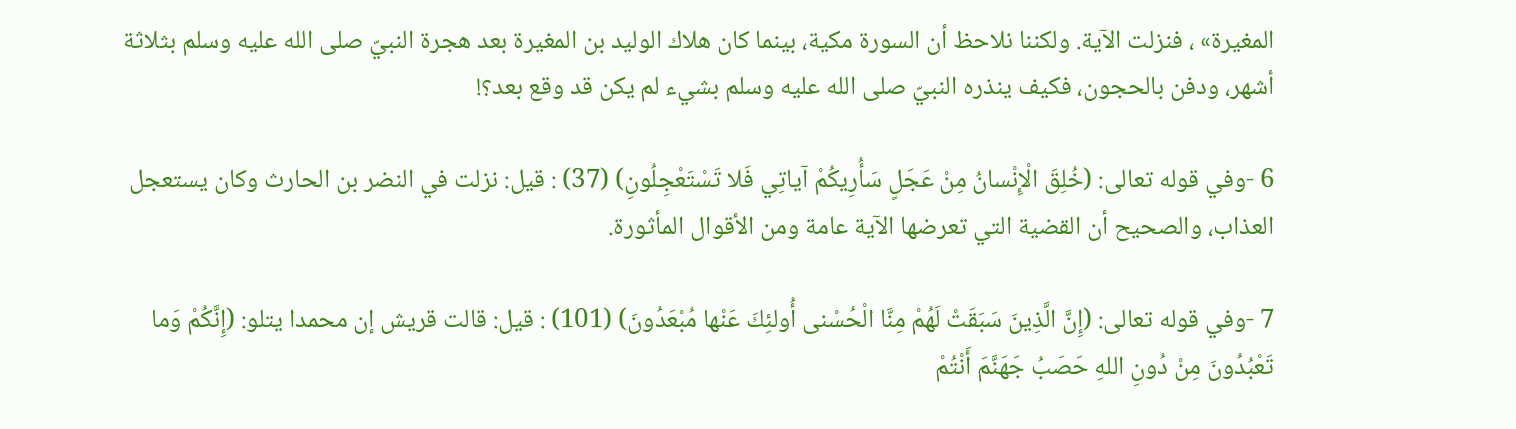المغيرة» ، فنزلت الآية. ولكننا نلاحظ أن السورة مكية، بينما كان هلاك الوليد بن المغيرة بعد هجرة النبيّ صلى الله عليه وسلم بثلاثة أشهر، ودفن بالحجون، فكيف ينذره النبيّ صلى الله عليه وسلم بشيء لم يكن قد وقع بعد؟!

6 -وفي قوله تعالى: (خُلِقَ الْإِنْسانُ مِنْ عَجَلٍ سَأُرِيكُمْ آياتِي فَلا تَسْتَعْجِلُونِ) (37) : قيل: نزلت في النضر بن الحارث وكان يستعجل العذاب، والصحيح أن القضية التي تعرضها الآية عامة ومن الأقوال المأثورة.

7 -وفي قوله تعالى: (إِنَّ الَّذِينَ سَبَقَتْ لَهُمْ مِنَّا الْحُسْنى أُولئِكَ عَنْها مُبْعَدُونَ) (101) : قيل: قالت قريش إن محمدا يتلو: (إِنَّكُمْ وَما تَعْبُدُونَ مِنْ دُونِ اللهِ حَصَبُ جَهَنَّمَ أَنْتُمْ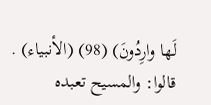لَها وارِدُونَ) (98) (الأنبياء) . قالوا: والمسيح تعبده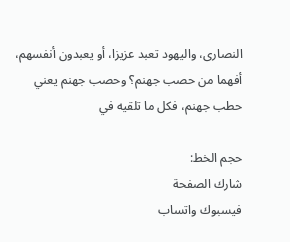النصارى، واليهود تعبد عزيزا، أو يعبدون أنفسهم، أفهما من حصب جهنم؟ وحصب جهنم يعني حطب جهنم، فكل ما تلقيه في

حجم الخط:
شارك الصفحة
فيسبوك واتساب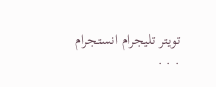تويتر تليجرام انستجرام
. . .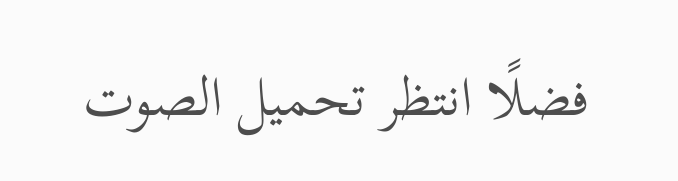فضلًا انتظر تحميل الصوت